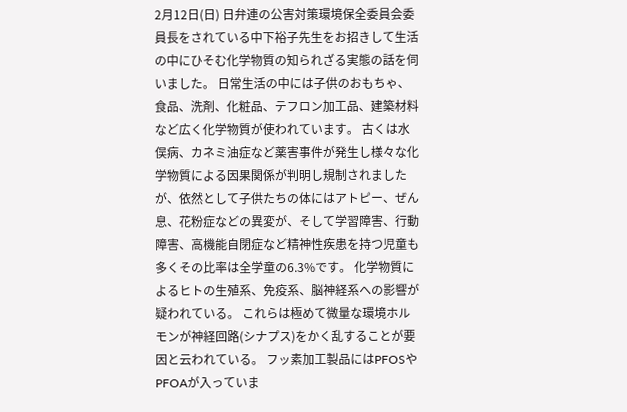2月12日(日) 日弁連の公害対策環境保全委員会委員長をされている中下裕子先生をお招きして生活の中にひそむ化学物質の知られざる実態の話を伺いました。 日常生活の中には子供のおもちゃ、食品、洗剤、化粧品、テフロン加工品、建築材料など広く化学物質が使われています。 古くは水俣病、カネミ油症など薬害事件が発生し様々な化学物質による因果関係が判明し規制されましたが、依然として子供たちの体にはアトピー、ぜん息、花粉症などの異変が、そして学習障害、行動障害、高機能自閉症など精神性疾患を持つ児童も多くその比率は全学童の6.3%です。 化学物質によるヒトの生殖系、免疫系、脳神経系への影響が疑われている。 これらは極めて微量な環境ホルモンが神経回路(シナプス)をかく乱することが要因と云われている。 フッ素加工製品にはPFOSやPFOAが入っていま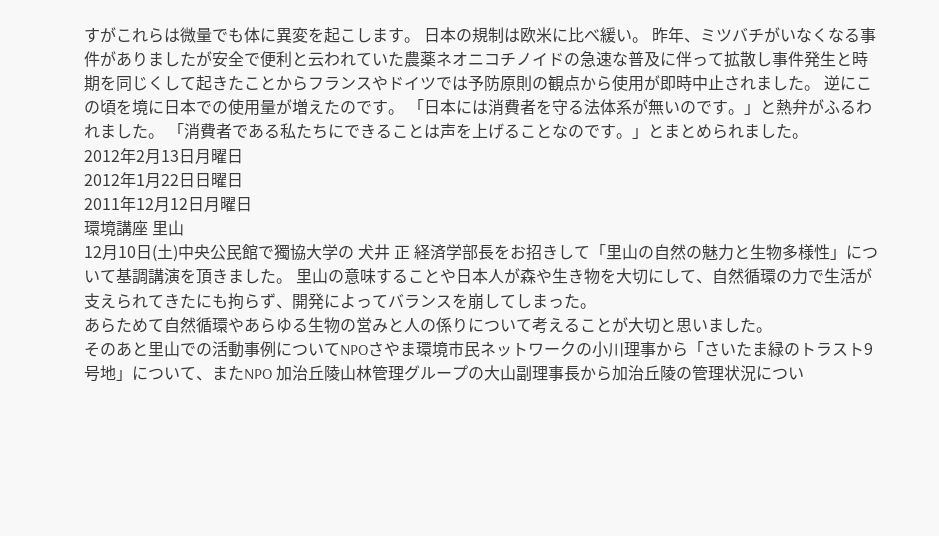すがこれらは微量でも体に異変を起こします。 日本の規制は欧米に比べ緩い。 昨年、ミツバチがいなくなる事件がありましたが安全で便利と云われていた農薬ネオニコチノイドの急速な普及に伴って拡散し事件発生と時期を同じくして起きたことからフランスやドイツでは予防原則の観点から使用が即時中止されました。 逆にこの頃を境に日本での使用量が増えたのです。 「日本には消費者を守る法体系が無いのです。」と熱弁がふるわれました。 「消費者である私たちにできることは声を上げることなのです。」とまとめられました。
2012年2月13日月曜日
2012年1月22日日曜日
2011年12月12日月曜日
環境講座 里山
12月10日(土)中央公民館で獨協大学の 犬井 正 経済学部長をお招きして「里山の自然の魅力と生物多様性」について基調講演を頂きました。 里山の意味することや日本人が森や生き物を大切にして、自然循環の力で生活が支えられてきたにも拘らず、開発によってバランスを崩してしまった。
あらためて自然循環やあらゆる生物の営みと人の係りについて考えることが大切と思いました。
そのあと里山での活動事例についてNPOさやま環境市民ネットワークの小川理事から「さいたま緑のトラスト9号地」について、またNPO 加治丘陵山林管理グループの大山副理事長から加治丘陵の管理状況につい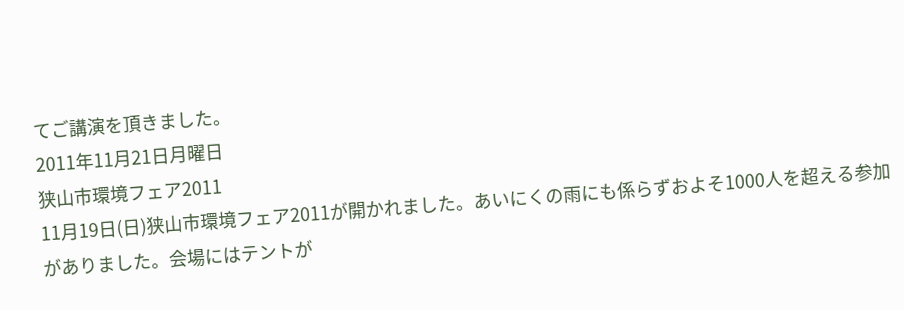てご講演を頂きました。
2011年11月21日月曜日
狭山市環境フェア2011
11月19日(日)狭山市環境フェア2011が開かれました。あいにくの雨にも係らずおよそ1000人を超える参加がありました。会場にはテントが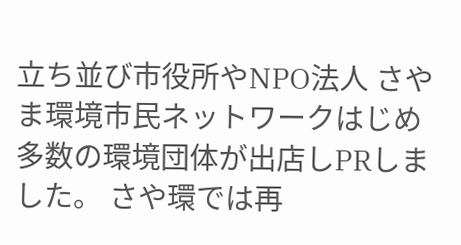立ち並び市役所やNPO法人 さやま環境市民ネットワークはじめ多数の環境団体が出店しPRしました。 さや環では再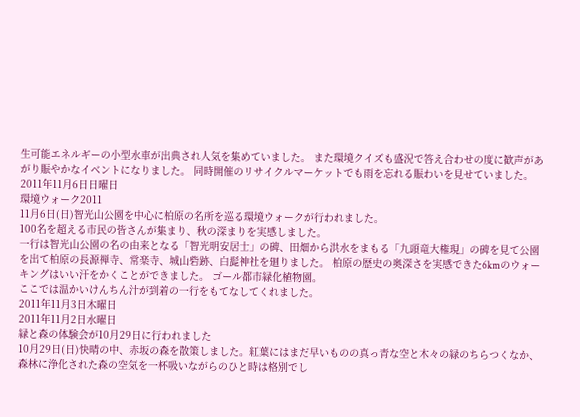生可能エネルギーの小型水車が出典され人気を集めていました。 また環境クイズも盛況で答え合わせの度に歓声があがり賑やかなイベントになりました。 同時開催のリサイクルマーケットでも雨を忘れる賑わいを見せていました。
2011年11月6日日曜日
環境ウォーク2011
11月6日(日)智光山公園を中心に柏原の名所を巡る環境ウォークが行われました。
100名を超える市民の皆さんが集まり、秋の深まりを実感しました。
一行は智光山公園の名の由来となる「智光明安居士」の碑、田畑から洪水をまもる「九頭竜大権現」の碑を見て公園を出て柏原の長源禅寺、常楽寺、城山砦跡、白髭神社を廻りました。 柏原の歴史の奥深さを実感できた6kmのウォーキングはいい汗をかくことができました。 ゴール都市緑化植物園。
ここでは温かいけんちん汁が到着の一行をもてなしてくれました。
2011年11月3日木曜日
2011年11月2日水曜日
緑と森の体験会が10月29日に行われました
10月29日(日)快晴の中、赤坂の森を散策しました。紅葉にはまだ早いものの真っ青な空と木々の緑のちらつくなか、森林に浄化された森の空気を一杯吸いながらのひと時は格別でし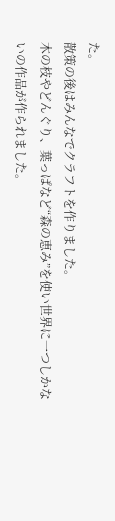た。
散策の後はみんなでクラフトを作りました。
木の枝やどんぐり、葉っぱなど“森の恵み”を使い世界に一つしかないの作品が作られました。